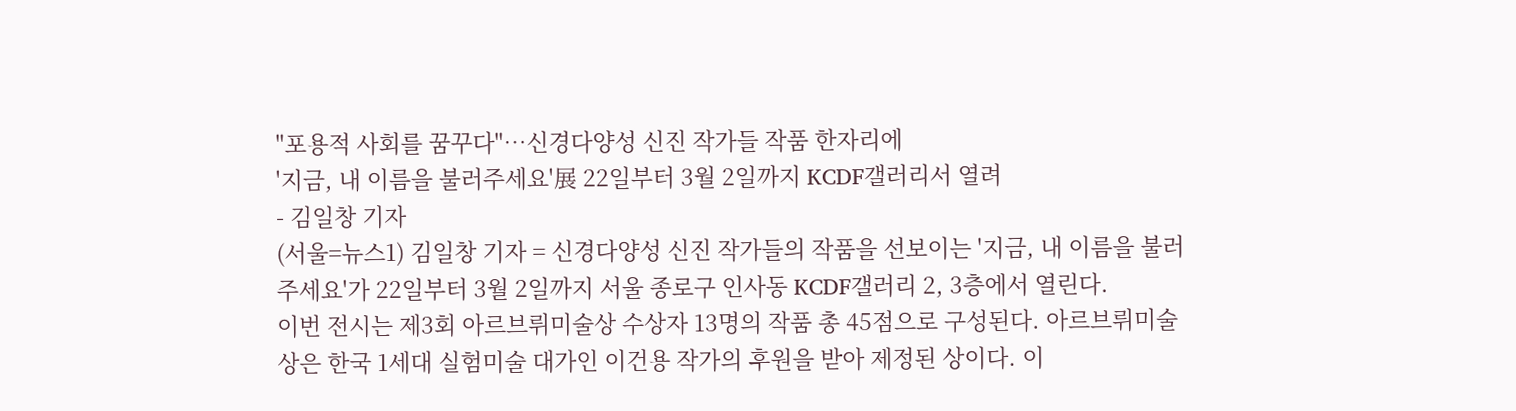"포용적 사회를 꿈꾸다"…신경다양성 신진 작가들 작품 한자리에
'지금, 내 이름을 불러주세요'展 22일부터 3월 2일까지 KCDF갤러리서 열려
- 김일창 기자
(서울=뉴스1) 김일창 기자 = 신경다양성 신진 작가들의 작품을 선보이는 '지금, 내 이름을 불러주세요'가 22일부터 3월 2일까지 서울 종로구 인사동 KCDF갤러리 2, 3층에서 열린다.
이번 전시는 제3회 아르브뤼미술상 수상자 13명의 작품 총 45점으로 구성된다. 아르브뤼미술상은 한국 1세대 실험미술 대가인 이건용 작가의 후원을 받아 제정된 상이다. 이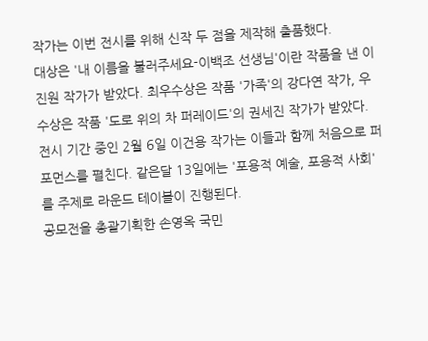작가는 이번 전시를 위해 신작 두 점을 제작해 출품했다.
대상은 '내 이름을 불러주세요-이백조 선생님'이란 작품을 낸 이진원 작가가 받았다. 최우수상은 작품 '가족'의 강다연 작가, 우수상은 작품 '도로 위의 차 퍼레이드'의 권세진 작가가 받았다.
전시 기간 중인 2월 6일 이건용 작가는 이들과 함께 처음으로 퍼포먼스를 펼친다. 같은달 13일에는 '포용적 예술, 포용적 사회'를 주제로 라운드 테이블이 진행된다.
공모전을 총괄기획한 손영옥 국민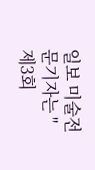일보 미술전문기자는 "제3회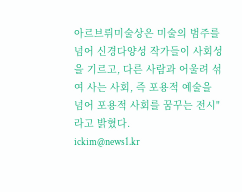아르브뤼미술상은 미술의 범주를 넘어 신경다양성 작가들이 사회성을 기르고, 다른 사람과 어울려 섞여 사는 사회, 즉 포용적 예술을 넘어 포용적 사회를 꿈꾸는 전시"라고 밝혔다.
ickim@news1.kr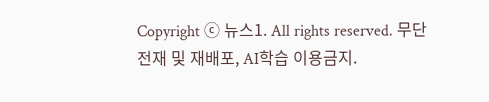Copyright ⓒ 뉴스1. All rights reserved. 무단 전재 및 재배포, AI학습 이용금지.